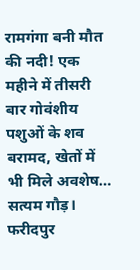रामगंगा बनी मौत की नदी! एक महीने में तीसरी बार गोवंशीय पशुओं के शव बरामद, खेतों में भी मिले अवशेष…
सत्यम गौड़। फरीदपुर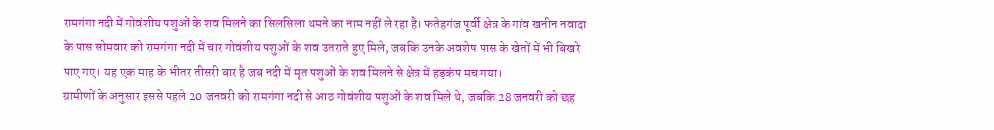रामगंगा नदी में गोवंशीय पशुओं के शव मिलने का सिलसिला थमने का नाम नहीं ले रहा है। फतेहगंज पूर्वी क्षेत्र के गांव खनीन नवादा के पास सोमवार को रामगंगा नदी में चार गोवंशीय पशुओं के शव उतराते हुए मिले, जबकि उनके अवशेष पास के खेतों में भी बिखरे पाए गए। यह एक माह के भीतर तीसरी बार है जब नदी में मृत पशुओं के शव मिलने से क्षेत्र में हड़कंप मच गया।
ग्रामीणों के अनुसार इससे पहले 20 जनवरी को रामगंगा नदी से आठ गोवंशीय पशुओं के शव मिले थे, जबकि 28 जनवरी को छह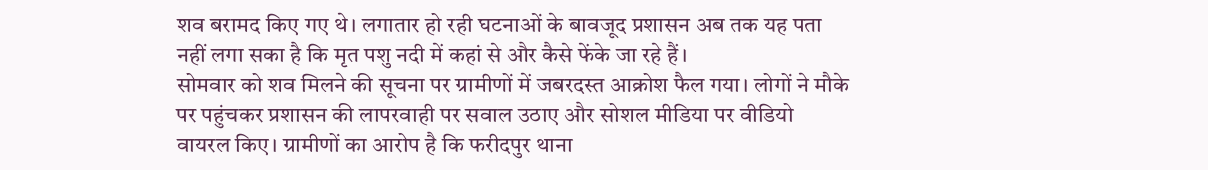शव बरामद किए गए थे। लगातार हो रही घटनाओं के बावजूद प्रशासन अब तक यह पता नहीं लगा सका है कि मृत पशु नदी में कहां से और कैसे फेंके जा रहे हैं।
सोमवार को शव मिलने की सूचना पर ग्रामीणों में जबरदस्त आक्रोश फैल गया। लोगों ने मौके पर पहुंचकर प्रशासन की लापरवाही पर सवाल उठाए और सोशल मीडिया पर वीडियो वायरल किए। ग्रामीणों का आरोप है कि फरीदपुर थाना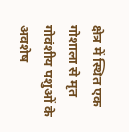क्षेत्र में स्थित एक गोशाला से मृत गोवंशीय पशुओं के अवशेष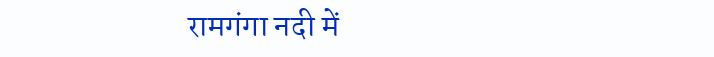रामगंगा नदी में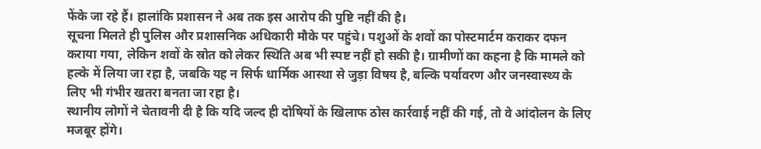फेंके जा रहे हैं। हालांकि प्रशासन ने अब तक इस आरोप की पुष्टि नहीं की है।
सूचना मिलते ही पुलिस और प्रशासनिक अधिकारी मौके पर पहुंचे। पशुओं के शवों का पोस्टमार्टम कराकर दफन कराया गया, लेकिन शवों के स्रोत को लेकर स्थिति अब भी स्पष्ट नहीं हो सकी है। ग्रामीणों का कहना है कि मामले को हल्के में लिया जा रहा है, जबकि यह न सिर्फ धार्मिक आस्था से जुड़ा विषय है, बल्कि पर्यावरण और जनस्वास्थ्य के लिए भी गंभीर खतरा बनता जा रहा है।
स्थानीय लोगों ने चेतावनी दी है कि यदि जल्द ही दोषियों के खिलाफ ठोस कार्रवाई नहीं की गई, तो वे आंदोलन के लिए मजबूर होंगे।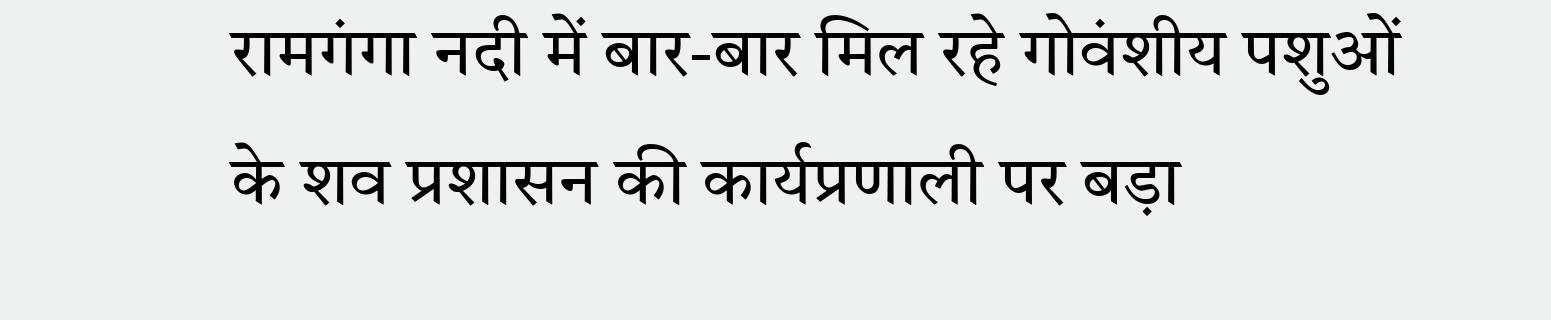रामगंगा नदी में बार-बार मिल रहे गोवंशीय पशुओं के शव प्रशासन की कार्यप्रणाली पर बड़ा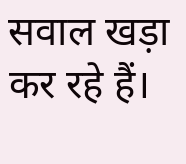सवाल खड़ा कर रहे हैं।